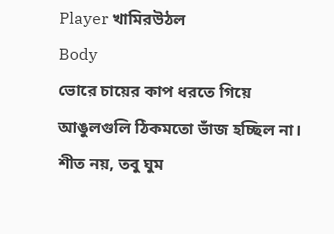Player খামিরউঠল
Body
ভোরে চায়ের কাপ ধরতে গিয়ে আঙুলগুলি ঠিকমতো ভাঁজ হচ্ছিল না। শীত নয়, তবু ঘুম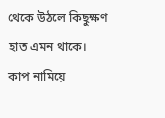থেকে উঠলে কিছুক্ষণ হাত এমন থাকে। কাপ নামিয়ে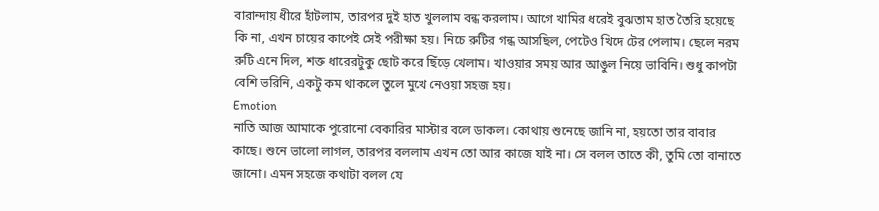বারান্দায় ধীরে হাঁটলাম, তারপর দুই হাত খুললাম বন্ধ করলাম। আগে খামির ধরেই বুঝতাম হাত তৈরি হয়েছে কি না, এখন চায়ের কাপেই সেই পরীক্ষা হয়। নিচে রুটির গন্ধ আসছিল, পেটেও খিদে টের পেলাম। ছেলে নরম রুটি এনে দিল, শক্ত ধারেরটুকু ছোট করে ছিঁড়ে খেলাম। খাওয়ার সময় আর আঙুল নিয়ে ভাবিনি। শুধু কাপটা বেশি ভরিনি, একটু কম থাকলে তুলে মুখে নেওয়া সহজ হয়।
Emotion
নাতি আজ আমাকে পুরোনো বেকারির মাস্টার বলে ডাকল। কোথায় শুনেছে জানি না, হয়তো তার বাবার কাছে। শুনে ভালো লাগল, তারপর বললাম এখন তো আর কাজে যাই না। সে বলল তাতে কী, তুমি তো বানাতে জানো। এমন সহজে কথাটা বলল যে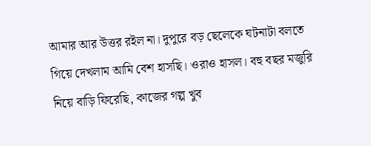আমার আর উত্তর রইল না। দুপুরে বড় ছেলেকে ঘটনাটা বলতে গিয়ে দেখলাম আমি বেশ হাসছি। ওরাও হাসল। বহু বছর মজুরি নিয়ে বাড়ি ফিরেছি, কাজের গল্প খুব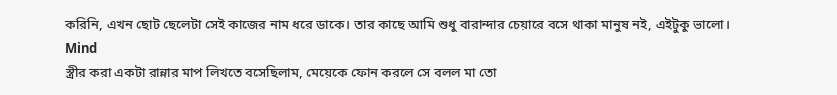করিনি, এখন ছোট ছেলেটা সেই কাজের নাম ধরে ডাকে। তার কাছে আমি শুধু বারান্দার চেয়ারে বসে থাকা মানুষ নই, এইটুকু ভালো।
Mind
স্ত্রীর করা একটা রান্নার মাপ লিখতে বসেছিলাম, মেয়েকে ফোন করলে সে বলল মা তো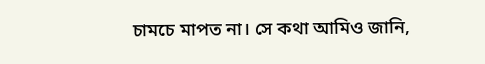চামচে মাপত না। সে কথা আমিও জানি,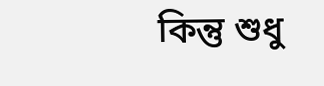কিন্তু শুধু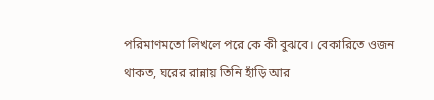পরিমাণমতো লিখলে পরে কে কী বুঝবে। বেকারিতে ওজন থাকত, ঘরের রান্নায় তিনি হাঁড়ি আর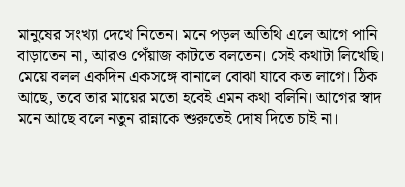মানুষের সংখ্যা দেখে নিতেন। মনে পড়ল অতিথি এলে আগে পানি বাড়াতেন না, আরও পেঁয়াজ কাটতে বলতেন। সেই কথাটা লিখেছি। মেয়ে বলল একদিন একসঙ্গে বানালে বোঝা যাবে কত লাগে। ঠিক আছে, তবে তার মায়ের মতো হবেই এমন কথা বলিনি। আগের স্বাদ মনে আছে বলে নতুন রান্নাকে শুরুতেই দোষ দিতে চাই না।